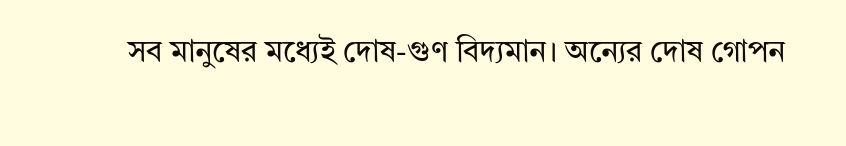সব মানুষের মধ্যেই দোষ-গুণ বিদ্যমান। অন্যের দোষ গোপন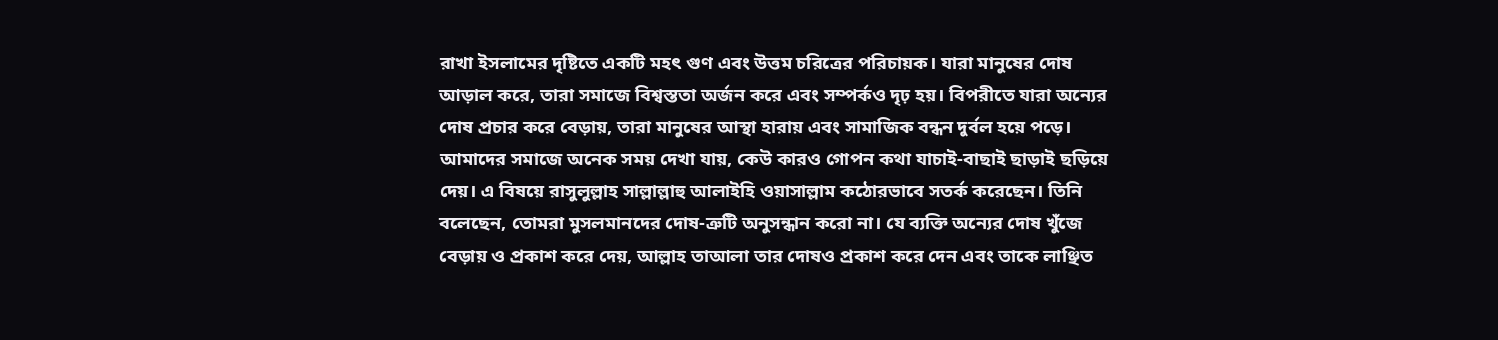রাখা ইসলামের দৃষ্টিতে একটি মহৎ গুণ এবং উত্তম চরিত্রের পরিচায়ক। যারা মানুষের দোষ আড়াল করে, তারা সমাজে বিশ্বস্ততা অর্জন করে এবং সম্পর্কও দৃঢ় হয়। বিপরীতে যারা অন্যের দোষ প্রচার করে বেড়ায়, তারা মানুষের আস্থা হারায় এবং সামাজিক বন্ধন দুর্বল হয়ে পড়ে।
আমাদের সমাজে অনেক সময় দেখা যায়, কেউ কারও গোপন কথা যাচাই-বাছাই ছাড়াই ছড়িয়ে দেয়। এ বিষয়ে রাসুলুল্লাহ সাল্লাল্লাহু আলাইহি ওয়াসাল্লাম কঠোরভাবে সতর্ক করেছেন। তিনি বলেছেন, তোমরা মুসলমানদের দোষ-ত্রুটি অনুসন্ধান করো না। যে ব্যক্তি অন্যের দোষ খুঁজে বেড়ায় ও প্রকাশ করে দেয়, আল্লাহ তাআলা তার দোষও প্রকাশ করে দেন এবং তাকে লাঞ্ছিত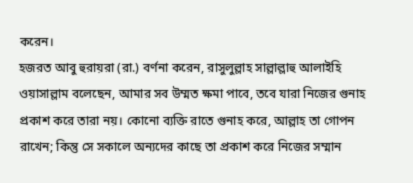করেন।
হজরত আবু হুরায়রা (রা.) বর্ণনা করেন, রাসুলুল্লাহ সাল্লাল্লাহু আলাইহি ওয়াসাল্লাম বলেছেন, আমার সব উম্মত ক্ষমা পাবে, তবে যারা নিজের গুনাহ প্রকাশ করে তারা নয়। কোনো ব্যক্তি রাতে গুনাহ করে, আল্লাহ তা গোপন রাখেন; কিন্তু সে সকালে অন্যদের কাছে তা প্রকাশ করে নিজের সম্মান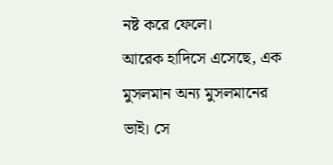নষ্ট করে ফেলে।
আরেক হাদিসে এসেছে, এক মুসলমান অন্য মুসলমানের ভাই। সে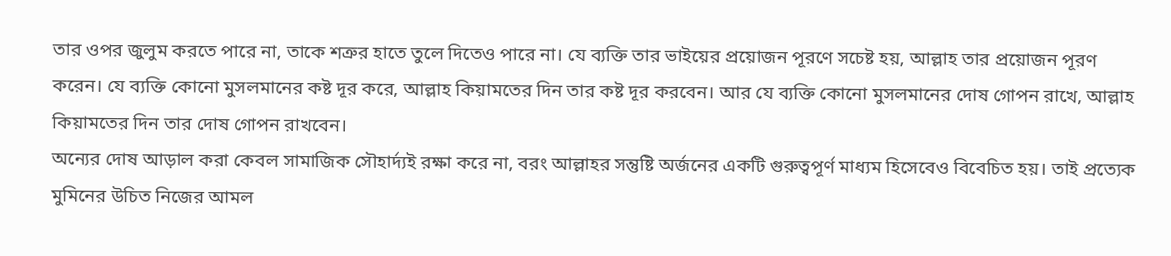তার ওপর জুলুম করতে পারে না, তাকে শত্রুর হাতে তুলে দিতেও পারে না। যে ব্যক্তি তার ভাইয়ের প্রয়োজন পূরণে সচেষ্ট হয়, আল্লাহ তার প্রয়োজন পূরণ করেন। যে ব্যক্তি কোনো মুসলমানের কষ্ট দূর করে, আল্লাহ কিয়ামতের দিন তার কষ্ট দূর করবেন। আর যে ব্যক্তি কোনো মুসলমানের দোষ গোপন রাখে, আল্লাহ কিয়ামতের দিন তার দোষ গোপন রাখবেন।
অন্যের দোষ আড়াল করা কেবল সামাজিক সৌহার্দ্যই রক্ষা করে না, বরং আল্লাহর সন্তুষ্টি অর্জনের একটি গুরুত্বপূর্ণ মাধ্যম হিসেবেও বিবেচিত হয়। তাই প্রত্যেক মুমিনের উচিত নিজের আমল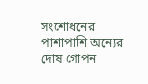সংশোধনের পাশাপাশি অন্যের দোষ গোপন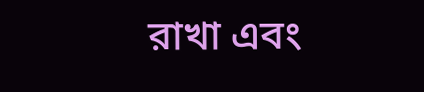রাখা এবং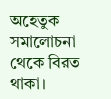অহেতুক সমালোচনা থেকে বিরত থাকা।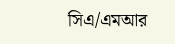সিএ/এমআর